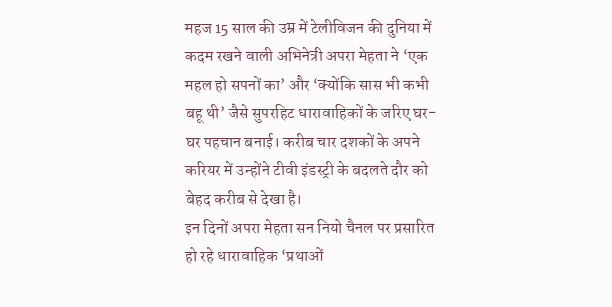महज 15 साल की उम्र में टेलीविजन की दुनिया में कदम रखने वाली अभिनेत्री अपरा मेहता ने ‘एक महल हो सपनों का’ और ‘क्योंकि सास भी कभी बहू थी’ जैसे सुपरहिट धारावाहिकों के जरिए घर-घर पहचान बनाई। करीब चार दशकों के अपने करियर में उन्होंने टीवी इंडस्ट्री के बदलते दौर को बेहद करीब से देखा है।
इन दिनों अपरा मेहता सन नियो चैनल पर प्रसारित हो रहे धारावाहिक ‘प्रथाओं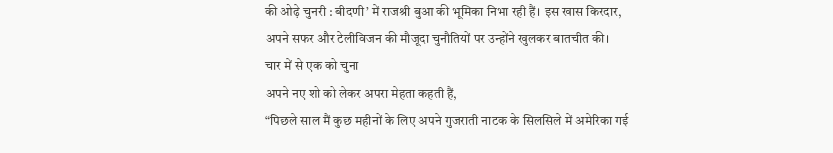की ओढ़े चुनरी : बीदणी’ में राजश्री बुआ की भूमिका निभा रही हैं। इस खास किरदार, अपने सफर और टेलीविजन की मौजूदा चुनौतियों पर उन्होंने खुलकर बातचीत की।
चार में से एक को चुना
अपने नए शो को लेकर अपरा मेहता कहती हैं,
“पिछले साल मैं कुछ महीनों के लिए अपने गुजराती नाटक के सिलसिले में अमेरिका गई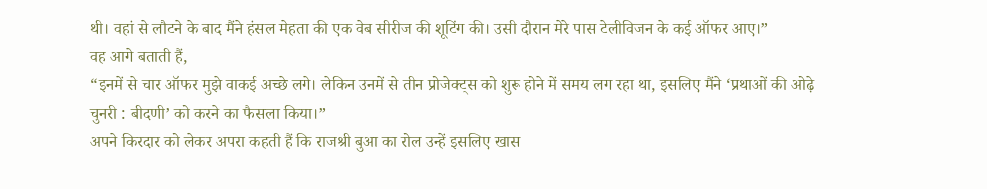थी। वहां से लौटने के बाद मैंने हंसल मेहता की एक वेब सीरीज की शूटिंग की। उसी दौरान मेरे पास टेलीविजन के कई ऑफर आए।”
वह आगे बताती हैं,
“इनमें से चार ऑफर मुझे वाकई अच्छे लगे। लेकिन उनमें से तीन प्रोजेक्ट्स को शुरू होने में समय लग रहा था, इसलिए मैंने ‘प्रथाओं की ओढ़े चुनरी : बीदणी’ को करने का फैसला किया।”
अपने किरदार को लेकर अपरा कहती हैं कि राजश्री बुआ का रोल उन्हें इसलिए खास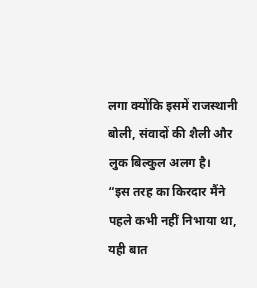लगा क्योंकि इसमें राजस्थानी बोली, संवादों की शैली और लुक बिल्कुल अलग है।
“इस तरह का किरदार मैंने पहले कभी नहीं निभाया था, यही बात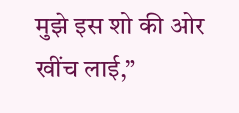मुझे इस शो की ओर खींच लाई,”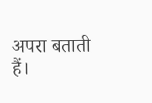अपरा बताती हैं।